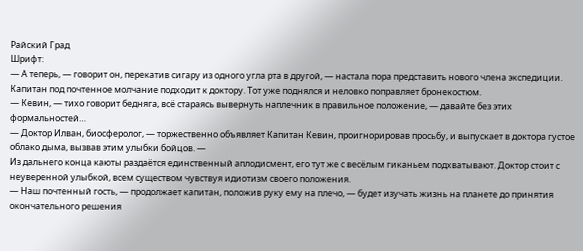Райский Град
Шрифт:
— А теперь, — говорит он, перекатив сигару из одного угла рта в другой, — настала пора представить нового члена экспедиции.
Капитан под почтенное молчание подходит к доктору. Тот уже поднялся и неловко поправляет бронекостюм.
— Кевин, — тихо говорит бедняга, всё стараясь вывернуть наплечник в правильное положение, — давайте без этих формальностей…
— Доктор Илван, биосферолог, — торжественно объявляет Капитан Кевин, проигнорировав просьбу, и выпускает в доктора густое облако дыма, вызвав этим улыбки бойцов. —
Из дальнего конца каюты раздаётся единственный аплодисмент, его тут же с весёлым гиканьем подхватывают. Доктор стоит с неуверенной улыбкой, всем существом чувствуя идиотизм своего положения.
— Наш почтенный гость, — продолжает капитан, положив руку ему на плечо, — будет изучать жизнь на планете до принятия окончательного решения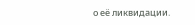о её ликвидации.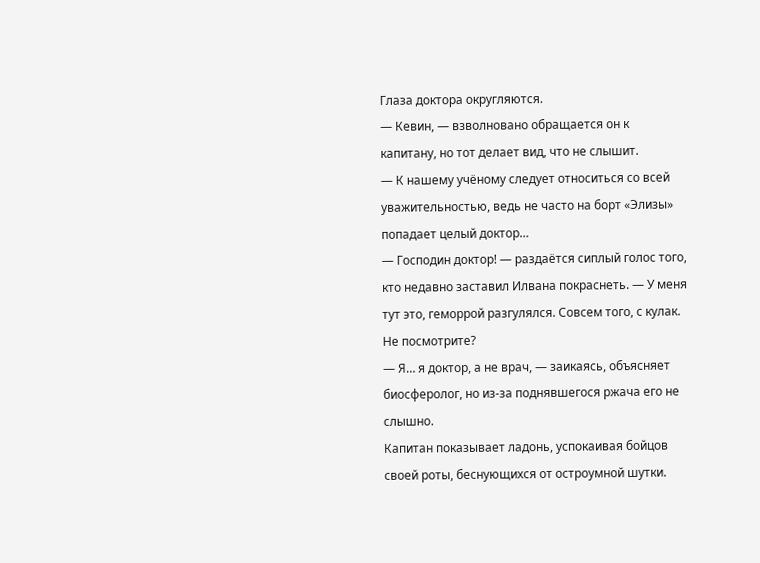Глаза доктора округляются.
— Кевин, — взволновано обращается он к капитану, но тот делает вид, что не слышит.
— К нашему учёному следует относиться со всей уважительностью, ведь не часто на борт «Элизы» попадает целый доктор…
— Господин доктор! — раздаётся сиплый голос того, кто недавно заставил Илвана покраснеть. — У меня тут это, геморрой разгулялся. Совсем того, с кулак. Не посмотрите?
— Я… я доктор, а не врач, — заикаясь, объясняет биосферолог, но из-за поднявшегося ржача его не слышно.
Капитан показывает ладонь, успокаивая бойцов своей роты, беснующихся от остроумной шутки.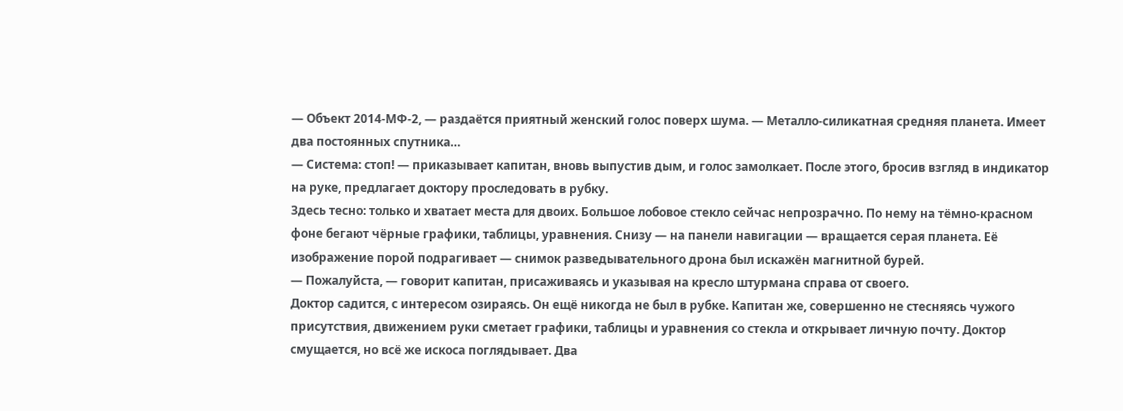— Объект 2014-МФ-2, — раздаётся приятный женский голос поверх шума. — Металло-силикатная средняя планета. Имеет два постоянных спутника…
— Система: стоп! — приказывает капитан, вновь выпустив дым, и голос замолкает. После этого, бросив взгляд в индикатор на руке, предлагает доктору проследовать в рубку.
Здесь тесно: только и хватает места для двоих. Большое лобовое стекло сейчас непрозрачно. По нему на тёмно-красном фоне бегают чёрные графики, таблицы, уравнения. Снизу — на панели навигации — вращается серая планета. Её изображение порой подрагивает — снимок разведывательного дрона был искажён магнитной бурей.
— Пожалуйста, — говорит капитан, присаживаясь и указывая на кресло штурмана справа от своего.
Доктор садится, с интересом озираясь. Он ещё никогда не был в рубке. Капитан же, совершенно не стесняясь чужого присутствия, движением руки сметает графики, таблицы и уравнения со стекла и открывает личную почту. Доктор смущается, но всё же искоса поглядывает. Два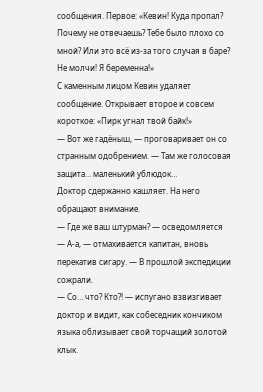сообщения. Первое: «Кевин! Куда пропал? Почему не отвечаешь? Тебе было плохо со мной? Или это всё из-за того случая в баре? Не молчи! Я беременна!»
С каменным лицом Кевин удаляет сообщение. Открывает второе и совсем короткое: «Пирк угнал твой байк!»
— Вот же гадёныш, — проговаривает он со странным одобрением. — Там же голосовая защита… маленький ублюдок…
Доктор сдержанно кашляет. На него обращают внимание.
— Где же ваш штурман? — осведомляется
— А-а, — отмахивается капитан, вновь перекатив сигару. — В прошлой экспедиции сожрали.
— Со… что? Кто?! — испугано взвизгивает доктор и видит, как собеседник кончиком языка облизывает свой торчащий золотой клык.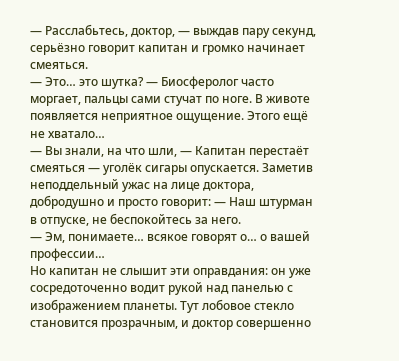— Расслабьтесь, доктор, — выждав пару секунд, серьёзно говорит капитан и громко начинает смеяться.
— Это… это шутка? — Биосферолог часто моргает, пальцы сами стучат по ноге. В животе появляется неприятное ощущение. Этого ещё не хватало…
— Вы знали, на что шли, — Капитан перестаёт смеяться — уголёк сигары опускается. Заметив неподдельный ужас на лице доктора, добродушно и просто говорит: — Наш штурман в отпуске, не беспокойтесь за него.
— Эм, понимаете… всякое говорят о… о вашей профессии…
Но капитан не слышит эти оправдания: он уже сосредоточенно водит рукой над панелью с изображением планеты. Тут лобовое стекло становится прозрачным, и доктор совершенно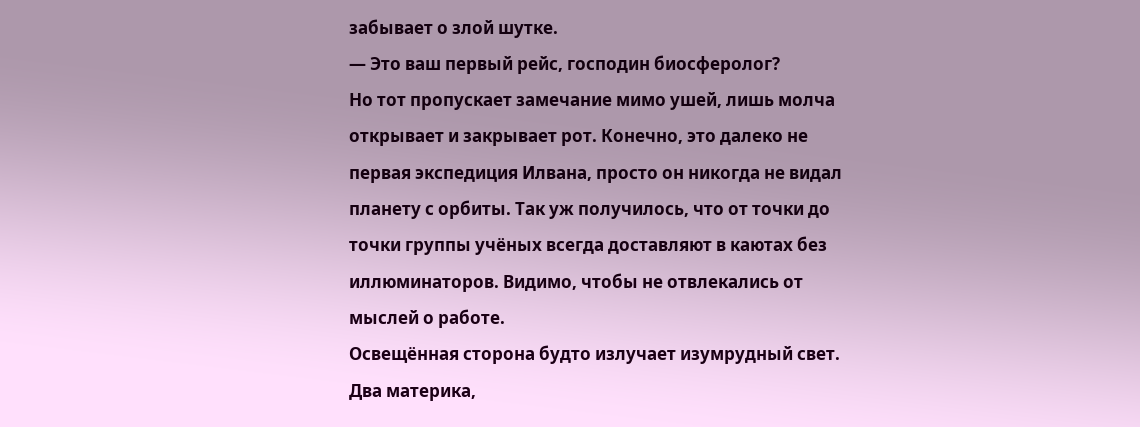забывает о злой шутке.
— Это ваш первый рейс, господин биосферолог?
Но тот пропускает замечание мимо ушей, лишь молча открывает и закрывает рот. Конечно, это далеко не первая экспедиция Илвана, просто он никогда не видал планету с орбиты. Так уж получилось, что от точки до точки группы учёных всегда доставляют в каютах без иллюминаторов. Видимо, чтобы не отвлекались от мыслей о работе.
Освещённая сторона будто излучает изумрудный свет. Два материка,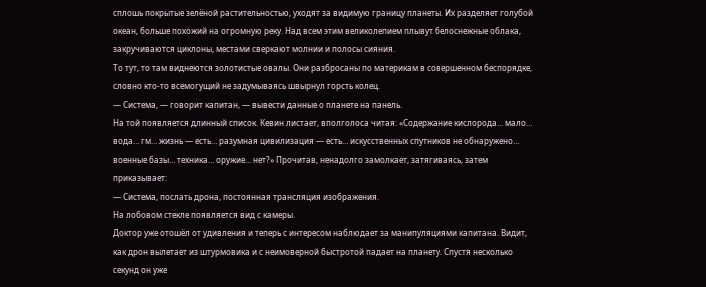сплошь покрытые зелёной растительностью, уходят за видимую границу планеты. Их разделяет голубой океан, больше похожий на огромную реку. Над всем этим великолепием плывут белоснежные облака, закручиваются циклоны, местами сверкают молнии и полосы сияния.
То тут, то там виднеются золотистые овалы. Они разбросаны по материкам в совершенном беспорядке, словно кто-то всемогущий не задумываясь швырнул горсть колец.
— Система, — говорит капитан, — вывести данные о планете на панель.
На той появляется длинный список. Кевин листает, вполголоса читая: «Содержание кислорода… мало… вода… гм… жизнь — есть… разумная цивилизация — есть… искусственных спутников не обнаружено… военные базы… техника… оружие… нет?» Прочитав, ненадолго замолкает, затягиваясь, затем приказывает:
— Система, послать дрона, постоянная трансляция изображения.
На лобовом стекле появляется вид с камеры.
Доктор уже отошёл от удивления и теперь с интересом наблюдает за манипуляциями капитана. Видит, как дрон вылетает из штурмовика и с неимоверной быстротой падает на планету. Спустя несколько секунд он уже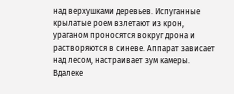над верхушками деревьев. Испуганные крылатые роем взлетают из крон, ураганом проносятся вокруг дрона и растворяются в синеве. Аппарат зависает над лесом, настраивает зум камеры. Вдалеке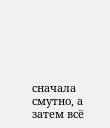сначала смутно, а затем всё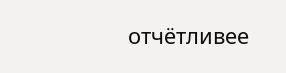отчётливее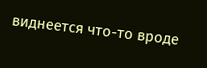виднеется что-то вроде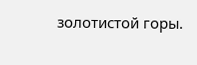золотистой горы.